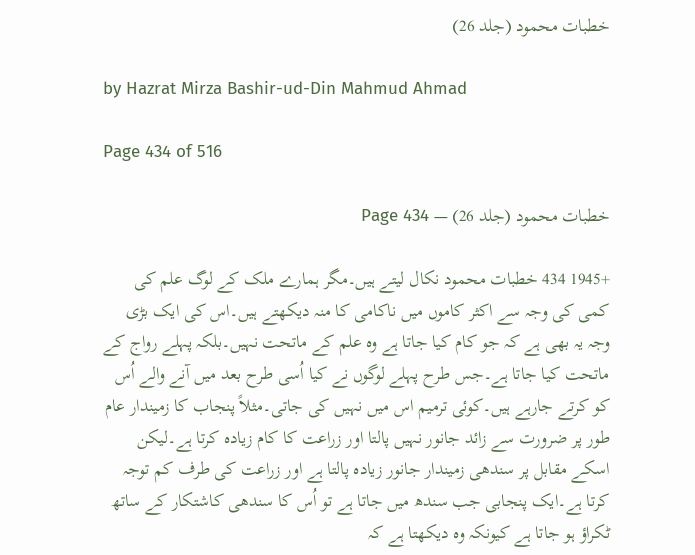خطبات محمود (جلد 26)

by Hazrat Mirza Bashir-ud-Din Mahmud Ahmad

Page 434 of 516

خطبات محمود (جلد 26) — Page 434

+1945 434 خطبات محمود نکال لیتے ہیں۔مگر ہمارے ملک کے لوگ علم کی کمی کی وجہ سے اکثر کاموں میں ناکامی کا منہ دیکھتے ہیں۔اس کی ایک بڑی وجہ یہ بھی ہے کہ جو کام کیا جاتا ہے وہ علم کے ماتحت نہیں۔بلکہ پہلے رواج کے ماتحت کیا جاتا ہے۔جس طرح پہلے لوگوں نے کیا اُسی طرح بعد میں آنے والے اُس کو کرتے جارہے ہیں۔کوئی ترمیم اس میں نہیں کی جاتی۔مثلاً پنجاب کا زمیندار عام طور پر ضرورت سے زائد جانور نہیں پالتا اور زراعت کا کام زیادہ کرتا ہے۔لیکن اسکے مقابل پر سندھی زمیندار جانور زیادہ پالتا ہے اور زراعت کی طرف کم توجہ کرتا ہے۔ایک پنجابی جب سندھ میں جاتا ہے تو اُس کا سندھی کاشتکار کے ساتھ ٹکراؤ ہو جاتا ہے کیونکہ وہ دیکھتا ہے کہ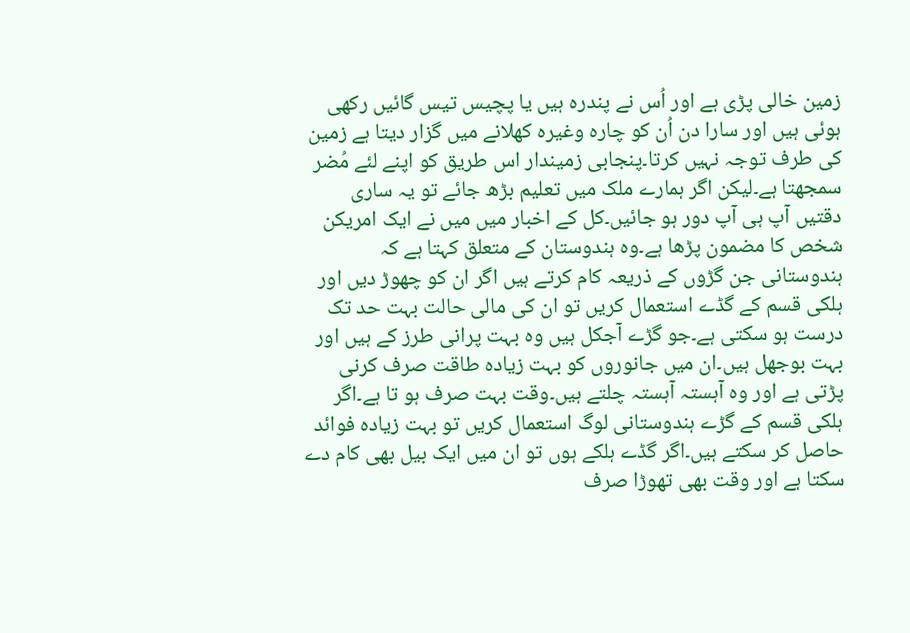زمین خالی پڑی ہے اور اُس نے پندرہ ہیں یا پچیس تیس گائیں رکھی ہوئی ہیں اور سارا دن اُن کو چارہ وغیرہ کھلانے میں گزار دیتا ہے زمین کی طرف توجہ نہیں کرتا۔پنجابی زمیندار اس طریق کو اپنے لئے مُضر سمجھتا ہے۔لیکن اگر ہمارے ملک میں تعلیم بڑھ جائے تو یہ ساری دقتیں آپ ہی آپ دور ہو جائیں۔کل کے اخبار میں میں نے ایک امریکن شخص کا مضمون پڑھا ہے۔وہ ہندوستان کے متعلق کہتا ہے کہ ہندوستانی جن گڑوں کے ذریعہ کام کرتے ہیں اگر ان کو چھوڑ دیں اور ہلکی قسم کے گڈے استعمال کریں تو ان کی مالی حالت بہت حد تک درست ہو سکتی ہے۔جو گڑے آجکل ہیں وہ بہت پرانی طرز کے ہیں اور بہت بوجھل ہیں۔ان میں جانوروں کو بہت زیادہ طاقت صرف کرنی پڑتی ہے اور وہ آہستہ آہستہ چلتے ہیں۔وقت بہت صرف ہو تا ہے۔اگر ہلکی قسم کے گڑے ہندوستانی لوگ استعمال کریں تو بہت زیادہ فوائد حاصل کر سکتے ہیں۔اگر گڈے ہلکے ہوں تو ان میں ایک بیل بھی کام دے سکتا ہے اور وقت بھی تھوڑا صرف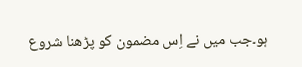ہو۔جب میں نے اِس مضمون کو پڑھنا شروع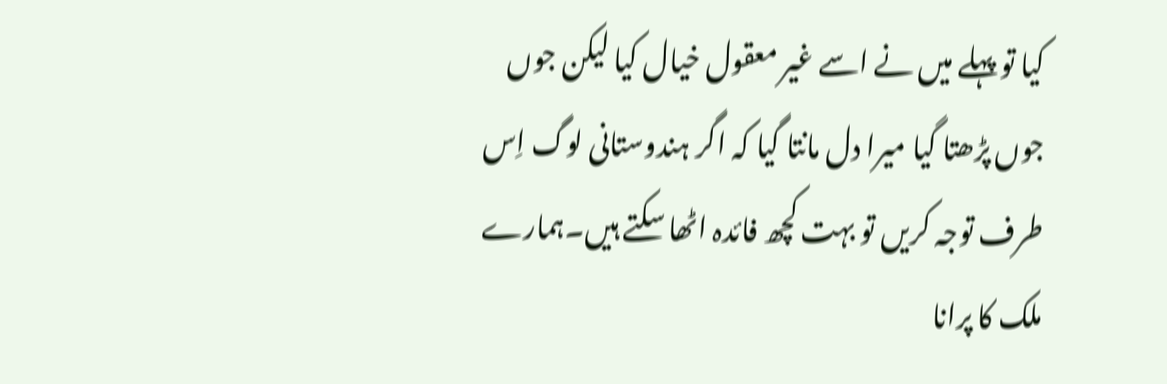کیا تو پہلے میں نے اسے غیر معقول خیال کیا لیکن جوں جوں پڑھتا گیا میرا دل مانتا گیا کہ اگر ہندوستانی لوگ اِس طرف توجہ کریں تو بہت کچھ فائدہ اٹھا سکتے ہیں۔ہمارے ملک کا پرانا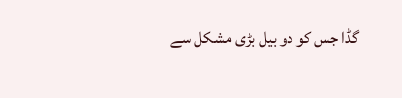گڈا جس کو دو بیل بڑی مشکل سے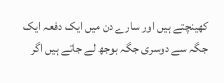کھینچتے ہیں اور سارے دن میں ایک دفعہ ایک جگہ سے دوسری جگہ بوجھ لے جاتے ہیں اگر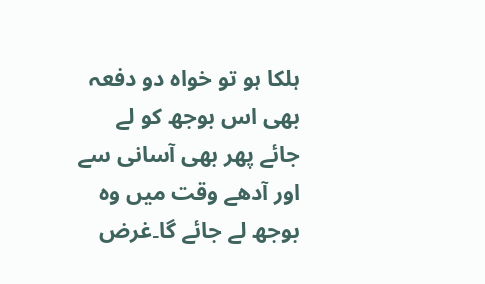ہلکا ہو تو خواہ دو دفعہ بھی اس بوجھ کو لے جائے پھر بھی آسانی سے اور آدھے وقت میں وہ بوجھ لے جائے گا۔غرض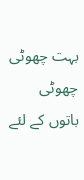بہت چھوٹی چھوٹی باتوں کے لئے